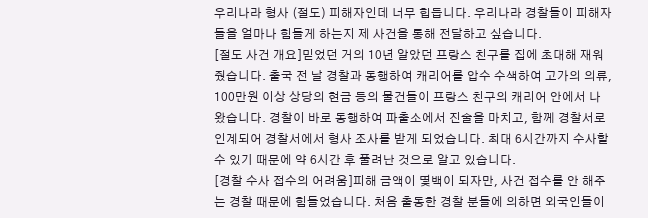우리나라 형사 (절도) 피해자인데 너무 힙듭니다. 우리나라 경찰들이 피해자들을 얼마나 힘들게 하는지 제 사건을 통해 전달하고 싶습니다.
[절도 사건 개요]믿었던 거의 10년 알았던 프랑스 친구를 집에 초대해 재워줬습니다. 출국 전 날 경찰과 동행하여 캐리어를 압수 수색하여 고가의 의류, 100만원 이상 상당의 현금 등의 물건들이 프랑스 친구의 캐리어 안에서 나왔습니다. 경찰이 바로 동행하여 파출소에서 진술을 마치고, 함께 경찰서로 인계되어 경찰서에서 형사 조사를 받게 되었습니다. 최대 6시간까지 수사할 수 있기 때문에 약 6시간 후 풀려난 것으로 알고 있습니다.
[경찰 수사 접수의 어려움]피해 금액이 몇백이 되자만, 사건 접수를 안 해주는 경찰 때문에 힘들었습니다. 처음 출동한 경찰 분들에 의하면 외국인들이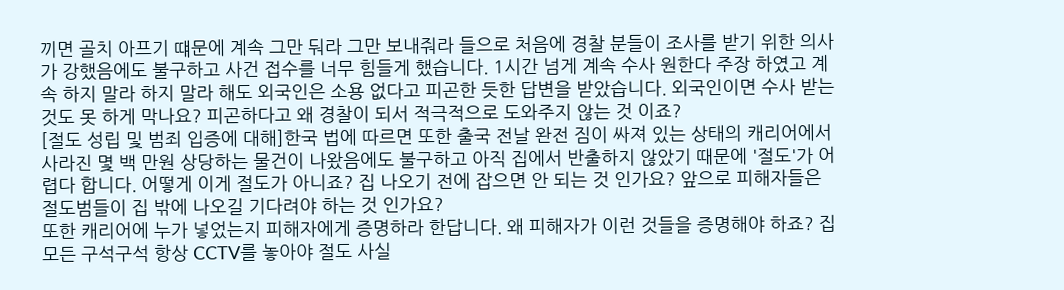끼면 골치 아프기 떄문에 계속 그만 둬라 그만 보내줘라 들으로 처음에 경찰 분들이 조사를 받기 위한 의사가 강했음에도 불구하고 사건 접수를 너무 힘들게 했습니다. 1시간 넘게 계속 수사 원한다 주장 하였고 계속 하지 말라 하지 말라 해도 외국인은 소용 없다고 피곤한 듯한 답변을 받았습니다. 외국인이면 수사 받는 것도 못 하게 막나요? 피곤하다고 왜 경찰이 되서 적극적으로 도와주지 않는 것 이죠?
[절도 성립 및 범죄 입증에 대해]한국 법에 따르면 또한 출국 전날 완전 짐이 싸져 있는 상태의 캐리어에서 사라진 몇 백 만원 상당하는 물건이 나왔음에도 불구하고 아직 집에서 반출하지 않았기 때문에 '절도'가 어렵다 합니다. 어떻게 이게 절도가 아니죠? 집 나오기 전에 잡으면 안 되는 것 인가요? 앞으로 피해자들은 절도범들이 집 밖에 나오길 기다려야 하는 것 인가요?
또한 캐리어에 누가 넣었는지 피해자에게 증명하라 한답니다. 왜 피해자가 이런 것들을 증명해야 하죠? 집 모든 구석구석 항상 CCTV를 놓아야 절도 사실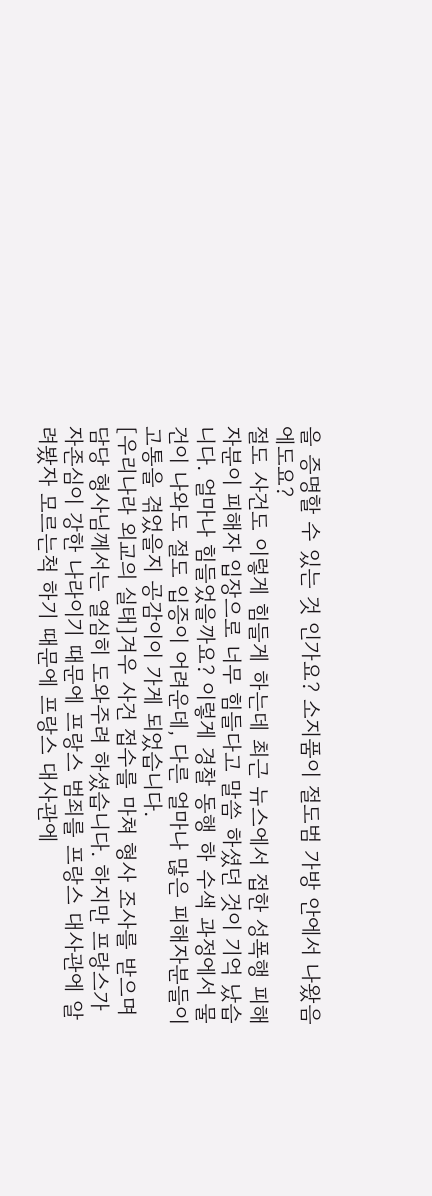을 증명할 수 있는 것 인가요? 소지품이 절도범 가방 안에서 나왔음에도요?
절도 사건도 이렇게 힘들게 하는데 최근 뉴스에서 접한 성폭행 피해자분이 피해자 입장으로 너무 힘들다고 말씀 하셨던 것이 기억 났습니다. 얼마나 힘들었을까요? 이렇게 경찰 동행 하 수색 과정에서 물건이 나와도 절도 입증이 어려운데, 다른 얼마나 많은 피해자분들이 고통을 겪었을지 공감이이 가게 되었습니다.
[우리나라 외교의 실태]겨우 사건 접수를 마쳐 형사 조사를 받으며 담당 형사님께서는 열심히 도와주려 하셨습니다. 하지만 프랑스가 자존심이 강한 나라이기 때문에 프랑스 범죄를 프랑스 대사관에 알려봤자 모르는척 하기 때문에 프랑스 대사관에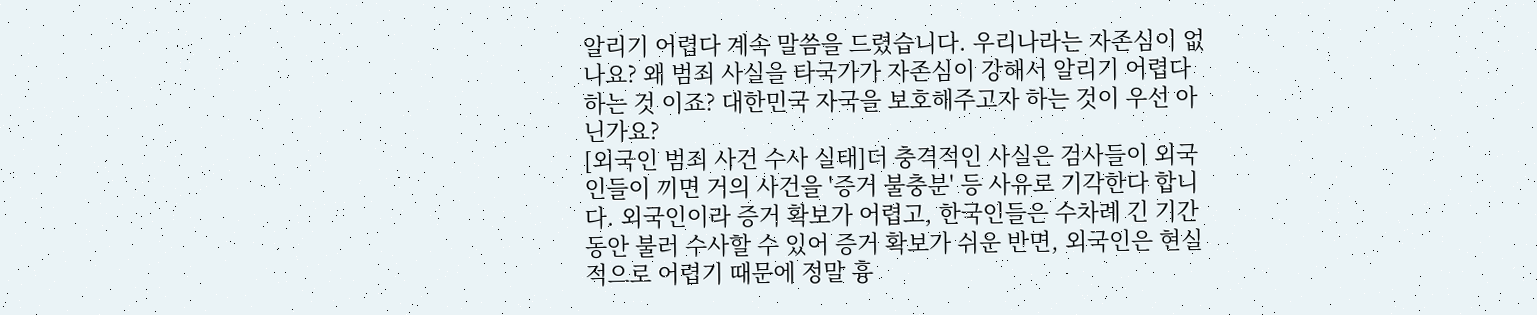알리기 어렵다 계속 말씀을 드렸습니다. 우리나라는 자존심이 없나요? 왜 범죄 사실을 타국가가 자존심이 강해서 알리기 어렵다 하는 것 이죠? 대한민국 자국을 보호해주고자 하는 것이 우선 아닌가요?
[외국인 범죄 사건 수사 실태]더 충격적인 사실은 검사들이 외국인들이 끼면 거의 사건을 '증거 불충분' 등 사유로 기각한다 합니다. 외국인이라 증거 확보가 어렵고, 한국인들은 수차례 긴 기간 동안 불러 수사할 수 있어 증거 확보가 쉬운 반면, 외국인은 현실적으로 어렵기 때문에 정말 흉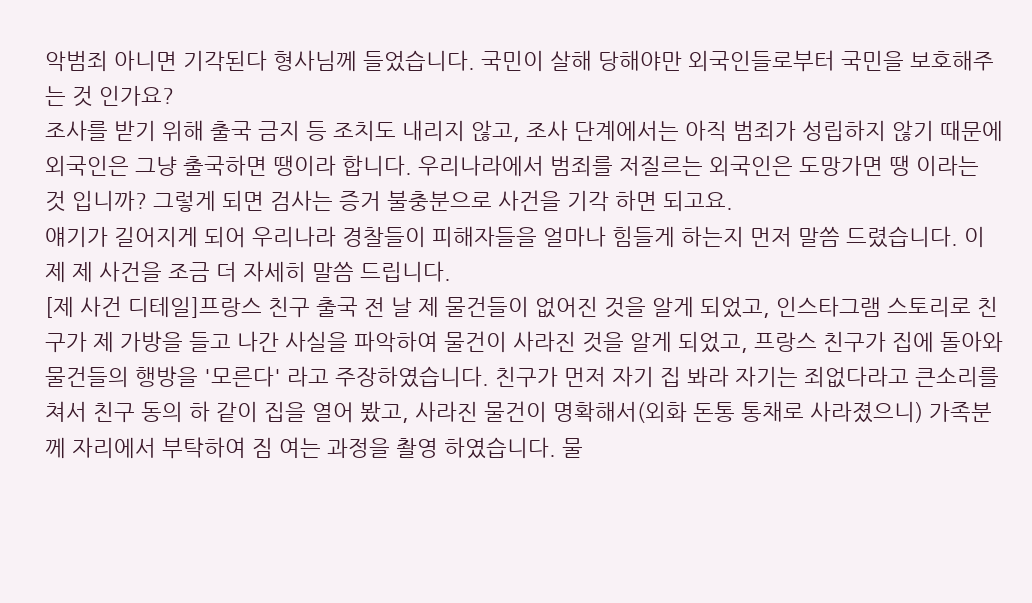악범죄 아니면 기각된다 형사님께 들었습니다. 국민이 살해 당해야만 외국인들로부터 국민을 보호해주는 것 인가요?
조사를 받기 위해 출국 금지 등 조치도 내리지 않고, 조사 단계에서는 아직 범죄가 성립하지 않기 때문에 외국인은 그냥 출국하면 땡이라 합니다. 우리나라에서 범죄를 저질르는 외국인은 도망가면 땡 이라는 것 입니까? 그렇게 되면 검사는 증거 불충분으로 사건을 기각 하면 되고요.
얘기가 길어지게 되어 우리나라 경찰들이 피해자들을 얼마나 힘들게 하는지 먼저 말씀 드렸습니다. 이제 제 사건을 조금 더 자세히 말씀 드립니다.
[제 사건 디테일]프랑스 친구 출국 전 날 제 물건들이 없어진 것을 알게 되었고, 인스타그램 스토리로 친구가 제 가방을 들고 나간 사실을 파악하여 물건이 사라진 것을 알게 되었고, 프랑스 친구가 집에 돌아와 물건들의 행방을 '모른다' 라고 주장하였습니다. 친구가 먼저 자기 집 봐라 자기는 죄없다라고 큰소리를 쳐서 친구 동의 하 같이 집을 열어 봤고, 사라진 물건이 명확해서(외화 돈통 통채로 사라졌으니) 가족분께 자리에서 부탁하여 짐 여는 과정을 촬영 하였습니다. 물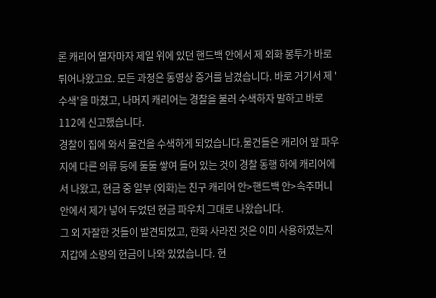론 캐리어 열자마자 제일 위에 있던 핸드백 안에서 제 외화 봉투가 바로 튀어나왔고요. 모든 과정은 동영상 증거를 남겼습니다. 바로 거기서 제 '수색'을 마쳤고, 나머지 캐리어는 경찰을 불러 수색하자 말하고 바로 112에 신고했습니다.
경찰이 집에 와서 물건을 수색하게 되었습니다.물건들은 캐리어 앞 파우지에 다른 의류 등에 둘둘 쌓여 들어 있는 것이 경찰 동행 하에 캐리어에서 나왔고, 현금 중 일부 (외화)는 친구 캐리어 안>핸드백 안>속주머니 안에서 제가 넣어 두었던 현금 파우치 그대로 나왔습니다.
그 외 자잘한 것들이 발견되었고, 한화 사라진 것은 이미 사용하였는지 지갑에 소량의 현금이 나와 있었습니다. 현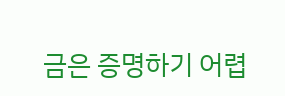금은 증명하기 어렵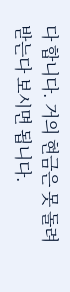다 합니다. 거의 현금은 못 돌려 받는다 보시면 됩니다.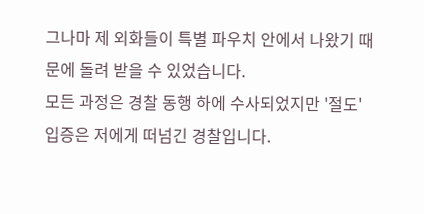그나마 제 외화들이 특별 파우치 안에서 나왔기 때문에 돌려 받을 수 있었습니다.
모든 과정은 경찰 동행 하에 수사되었지만 '절도' 입증은 저에게 떠넘긴 경찰입니다.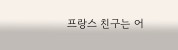프랑스 친구는 어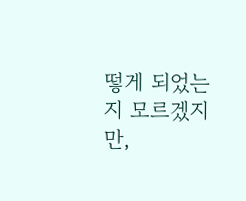떻게 되었는지 모르겠지만,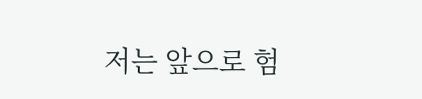저는 앞으로 험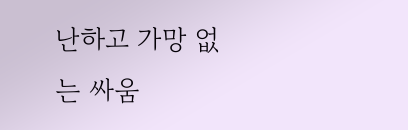난하고 가망 없는 싸움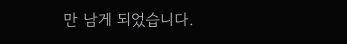만 남게 되었습니다.